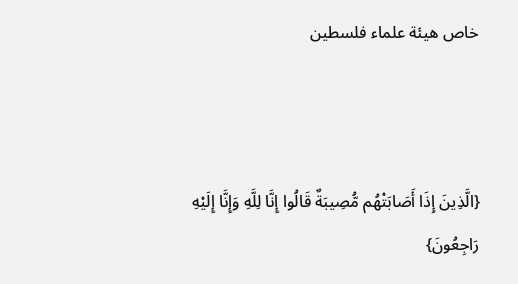خاص هيئة علماء فلسطين



{الَّذِينَ إِذَا أَصَابَتْهُم مُّصِيبَةٌ قَالُوا إِنَّا لِلَّهِ وَإِنَّا إِلَيْهِ رَاجِعُونَ}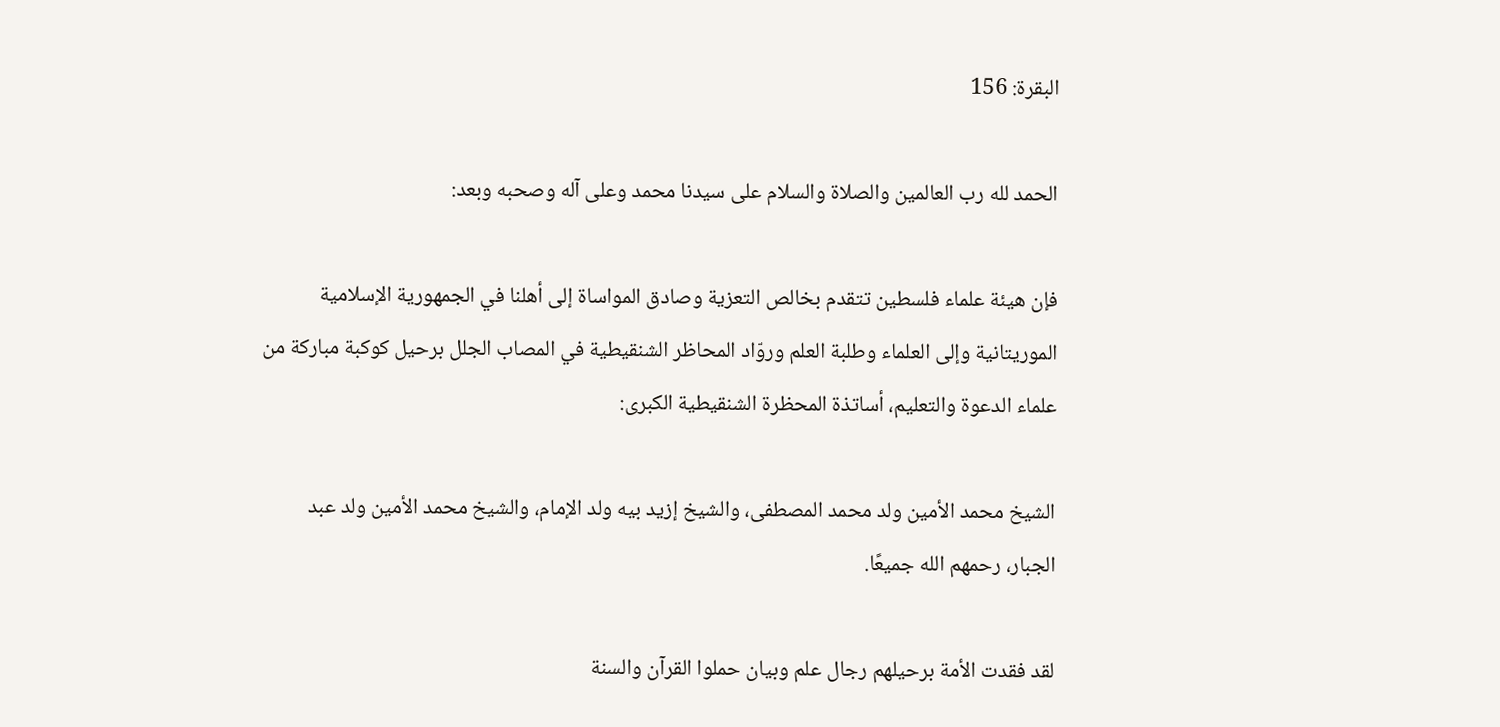البقرة: 156

الحمد لله رب العالمين والصلاة والسلام على سيدنا محمد وعلى آله وصحبه وبعد:

فإن هيئة علماء فلسطين تتقدم بخالص التعزية وصادق المواساة إلى أهلنا في الجمهورية الإسلامية الموريتانية وإلى العلماء وطلبة العلم وروّاد المحاظر الشنقيطية في المصاب الجلل برحيل كوكبة مباركة من علماء الدعوة والتعليم، أساتذة المحظرة الشنقيطية الكبرى:

الشيخ محمد الأمين ولد محمد المصطفى، والشيخ إزيد بيه ولد الإمام، والشيخ محمد الأمين ولد عبد الجبار، رحمهم الله جميعًا.

لقد فقدت الأمة برحيلهم رجال علم وبيان حملوا القرآن والسنة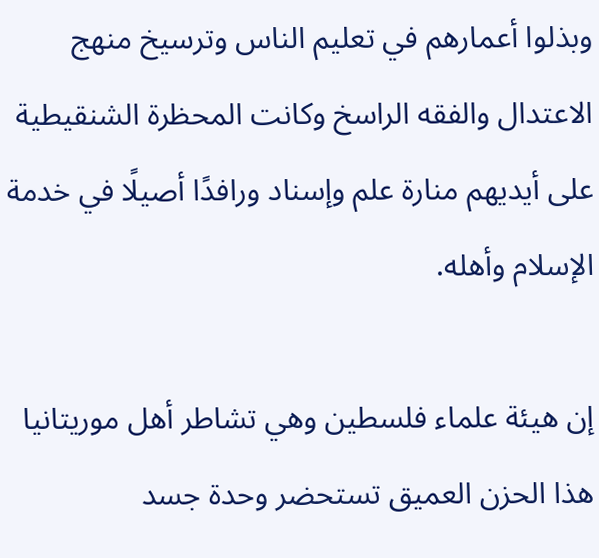وبذلوا أعمارهم في تعليم الناس وترسيخ منهج الاعتدال والفقه الراسخ وكانت المحظرة الشنقيطية على أيديهم منارة علم وإسناد ورافدًا أصيلًا في خدمة الإسلام وأهله.

إن هيئة علماء فلسطين وهي تشاطر أهل موريتانيا هذا الحزن العميق تستحضر وحدة جسد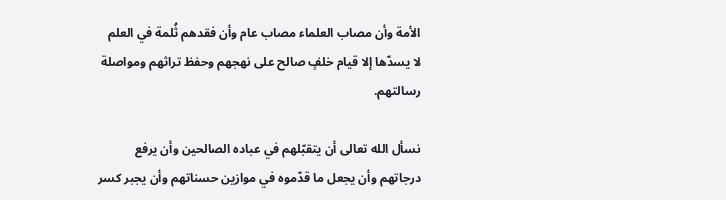الأمة وأن مصاب العلماء مصاب عام وأن فقدهم ثُلمة في العلم لا يسدّها إلا قيام خلفٍ صالح على نهجهم وحفظ تراثهم ومواصلة رسالتهم.

نسأل الله تعالى أن يتقبّلهم في عباده الصالحين وأن يرفع درجاتهم وأن يجعل ما قدّموه في موازين حسناتهم وأن يجبر كسر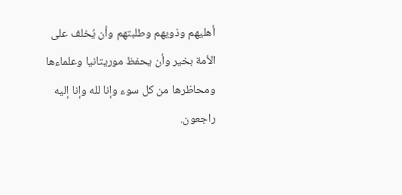أهليهم وذويهم وطلبتهم وأن يُخلف على الأمة بخير وأن يحفظ موريتانيا وعلماءها ومحاظرها من كل سوء وإنا لله وإنا إليه راجعون.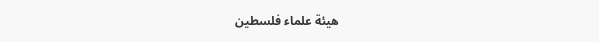هيئة علماء فلسطين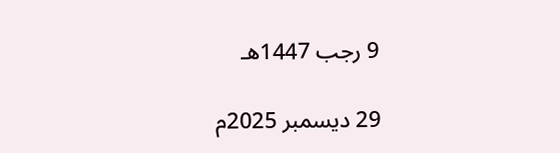9 رجب 1447هـ

29 ديسمبر 2025م